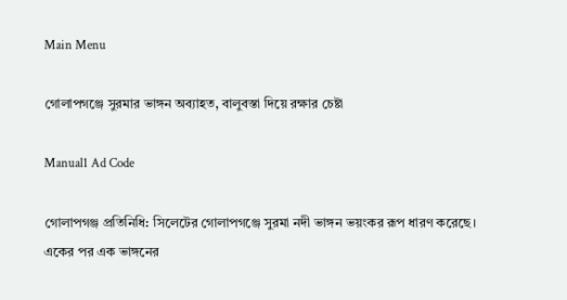Main Menu

গোলাপগঞ্জে সুরমার ভাঙ্গন অব্যাহত, বালুবস্তা দিয়ে রক্ষার চেষ্টা

Manual1 Ad Code

গোলাপগঞ্জ প্রতিনিধি: সিলেটের গোলাপগঞ্জে সুরমা নদী ভাঙ্গন ভয়ংকর রূপ ধারণ করেছে। একের পর এক ভাঙ্গনের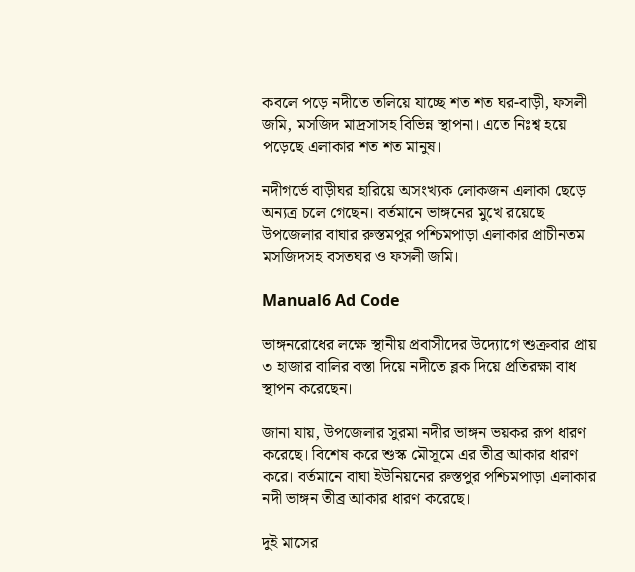কবলে পড়ে নদীতে তলিয়ে যাচ্ছে শত শত ঘর-বাড়ী, ফসলী জমি, মসজিদ মাদ্রসাসহ বিভিন্ন স্থাপনা। এতে নিঃশ্ব হয়ে পড়েছে এলাকার শত শত মানুষ।

নদীগর্ভে বাড়ীঘর হারিয়ে অসংখ্যক লোকজন এলাকা ছেড়ে অন্যত্র চলে গেছেন। বর্তমানে ভাঙ্গনের মুখে রয়েছে উপজেলার বাঘার রুস্তমপুর পশ্চিমপাড়া এলাকার প্রাচীনতম মসজিদসহ বসতঘর ও ফসলী জমি।

Manual6 Ad Code

ভাঙ্গনরোধের লক্ষে স্থানীয় প্রবাসীদের উদ্যোগে শুক্রবার প্রায় ৩ হাজার বালির বস্তা দিয়ে নদীতে ব্লক দিয়ে প্রতিরক্ষা বাধ স্থাপন করেছেন।

জানা যায়, উপজেলার সুরমা নদীর ভাঙ্গন ভয়কর রূপ ধারণ করেছে। বিশেষ করে শুস্ক মৌসূমে এর তীব্র আকার ধারণ করে। বর্তমানে বাঘা ইউনিয়নের রুস্তপুর পশ্চিমপাড়া এলাকার নদী ভাঙ্গন তীব্র আকার ধারণ করেছে।

দুই মাসের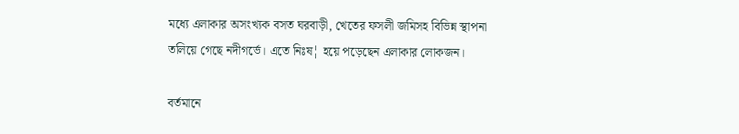মধ্যে এলাকার অসংখ্যক বসত ঘরবাড়ী, খেতের ফসলী জমিসহ বিভিন্ন স্থাপনা তলিয়ে গেছে নদীগর্ভে। এতে নিঃষ¦ হয়ে পড়েছেন এলাকার লোকজন।

বর্তমানে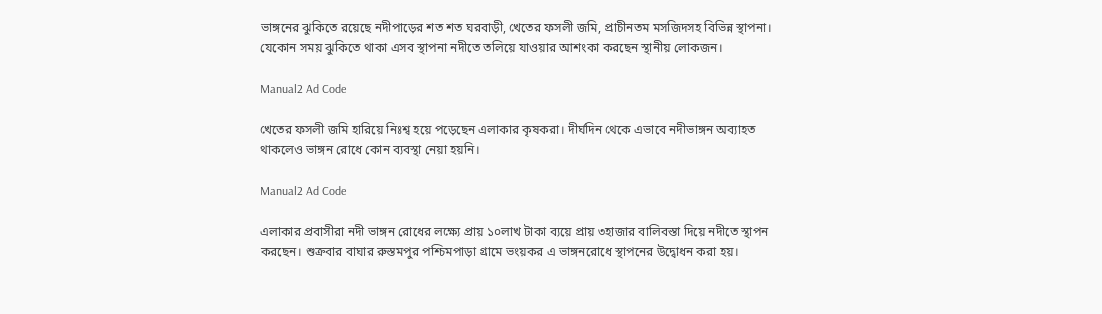ভাঙ্গনের ঝুকিতে রয়েছে নদীপাড়ের শত শত ঘরবাড়ী, খেতের ফসলী জমি, প্রাচীনতম মসজিদসহ বিভিন্ন স্থাপনা। যেকোন সময় ঝুকিতে থাকা এসব স্থাপনা নদীতে তলিয়ে যাওয়ার আশংকা করছেন স্থানীয় লোকজন।

Manual2 Ad Code

খেতের ফসলী জমি হারিয়ে নিঃশ্ব হয়ে পড়েছেন এলাকার কৃষকরা। দীর্ঘদিন থেকে এভাবে নদীভাঙ্গন অব্যাহত থাকলেও ভাঙ্গন রোধে কোন ব্যবস্থা নেয়া হয়নি।

Manual2 Ad Code

এলাকার প্রবাসীরা নদী ভাঙ্গন রোধের লক্ষ্যে প্রায় ১০লাখ টাকা ব্যয়ে প্রায় ৩হাজার বালিবস্তা দিয়ে নদীতে স্থাপন করছেন। শুক্রবার বাঘার রুস্তমপুর পশ্চিমপাড়া গ্রামে ভংয়কর এ ভাঙ্গনরোধে স্থাপনের উদ্বোধন করা হয়।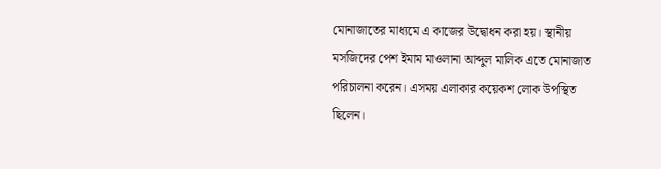মোনাজাতের মাধ্যমে এ কাজের উদ্বোধন করা হয়। স্থানীয় মসজিদের পেশ ইমাম মাওলানা আব্দুল মালিক এতে মোনাজাত পরিচালনা করেন। এসময় এলাকার কয়েকশ লোক উপস্থিত ছিলেন।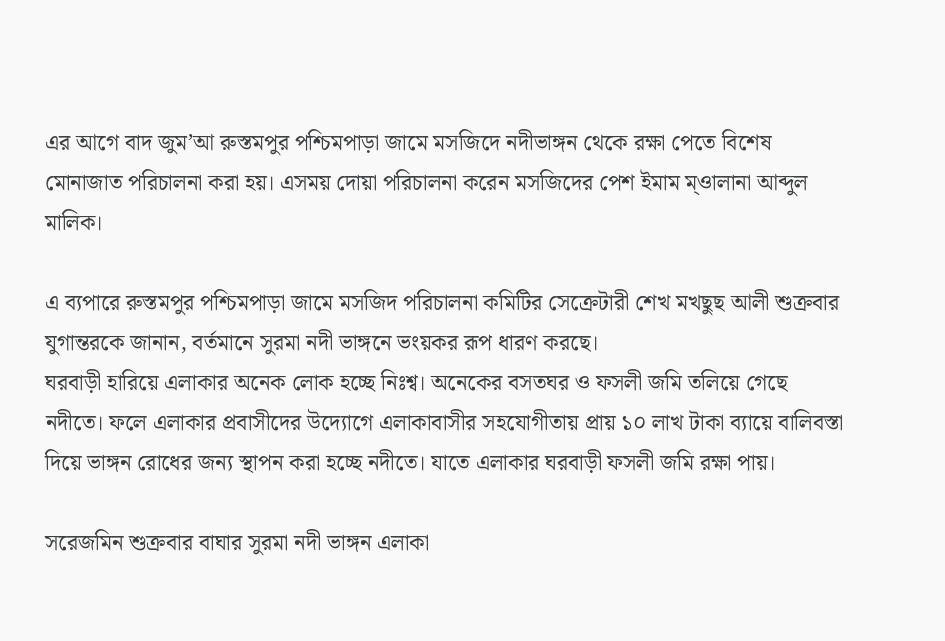এর আগে বাদ জুম’আ রুস্তমপুর পশ্চিমপাড়া জামে মসজিদে নদীভাঙ্গন থেকে রক্ষা পেতে বিশেষ মোনাজাত পরিচালনা করা হয়। এসময় দোয়া পরিচালনা করেন মসজিদের পেশ ইমাম ম্ওালানা আব্দুল মালিক।

এ ব্যপারে রুস্তমপুর পশ্চিমপাড়া জামে মসজিদ পরিচালনা কমিটির সেক্রেটারী শেখ মখছুছ আলী শুক্রবার যুগান্তরকে জানান, বর্তমানে সুরমা নদী ভাঙ্গনে ভংয়কর রূপ ধারণ করছে।
ঘরবাড়ী হারিয়ে এলাকার অনেক লোক হচ্ছে নিঃশ্ব। অনেকের বসতঘর ও ফসলী জমি তলিয়ে গেছে নদীতে। ফলে এলাকার প্রবাসীদের উদ্যোগে এলাকাবাসীর সহযোগীতায় প্রায় ১০ লাখ টাকা ব্যায়ে বালিবস্তা দিয়ে ভাঙ্গন রোধের জন্য স্থাপন করা হচ্ছে নদীতে। যাতে এলাকার ঘরবাড়ী ফসলী জমি রক্ষা পায়।

সরেজমিন শুক্রবার বাঘার সুরমা নদী ভাঙ্গন এলাকা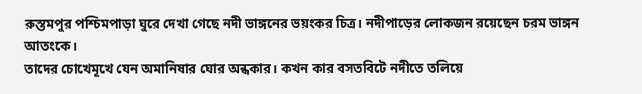রুস্তমপুর পশ্চিমপাড়া ঘুরে দেখা গেছে নদী ভাঙ্গনের ভয়ংকর চিত্র। নদীপাড়ের লোকজন রয়েছেন চরম ভাঙ্গন আতংকে।
তাদের চোখেমূখে যেন অমানিষার ঘোর অন্ধকার। কখন কার বসতবিটে নদীতে তলিয়ে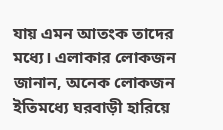যায় এমন আতংক তাদের মধ্যে। এলাকার লোকজন জানান, অনেক লোকজন ইতিমধ্যে ঘরবাড়ী হারিয়ে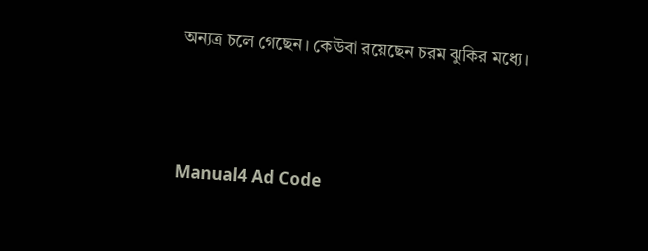অন্যত্র চলে গেছেন। কেউবা রয়েছেন চরম ঝুকির মধ্যে।



Manual4 Ad Code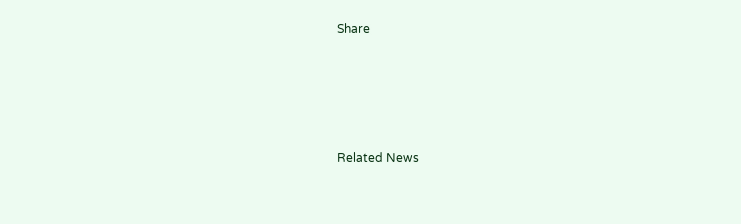Share





Related News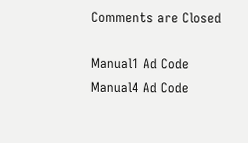Comments are Closed

Manual1 Ad Code
Manual4 Ad Code